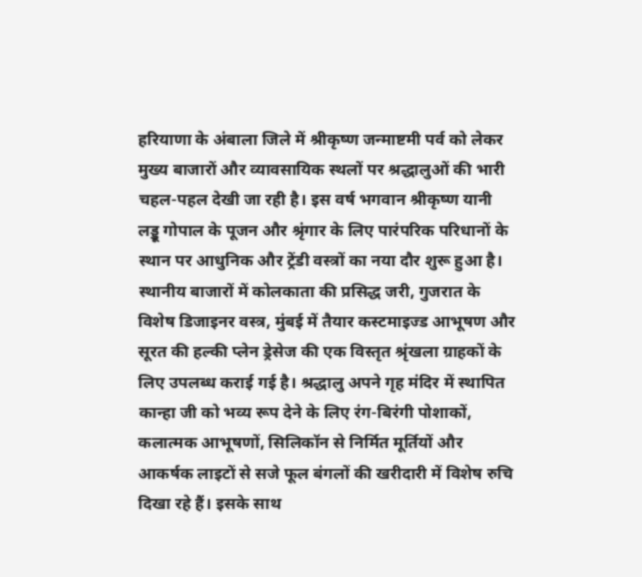हरियाणा के अंबाला जिले में श्रीकृष्ण जन्माष्टमी पर्व को लेकर मुख्य बाजारों और व्यावसायिक स्थलों पर श्रद्धालुओं की भारी चहल-पहल देखी जा रही है। इस वर्ष भगवान श्रीकृष्ण यानी लड्डू गोपाल के पूजन और श्रृंगार के लिए पारंपरिक परिधानों के स्थान पर आधुनिक और ट्रेंडी वस्त्रों का नया दौर शुरू हुआ है। स्थानीय बाजारों में कोलकाता की प्रसिद्ध जरी, गुजरात के विशेष डिजाइनर वस्त्र, मुंबई में तैयार कस्टमाइज्ड आभूषण और सूरत की हल्की प्लेन ड्रेसेज की एक विस्तृत श्रृंखला ग्राहकों के लिए उपलब्ध कराई गई है। श्रद्धालु अपने गृह मंदिर में स्थापित कान्हा जी को भव्य रूप देने के लिए रंग-बिरंगी पोशाकों, कलात्मक आभूषणों, सिलिकॉन से निर्मित मूर्तियों और आकर्षक लाइटों से सजे फूल बंगलों की खरीदारी में विशेष रुचि दिखा रहे हैं। इसके साथ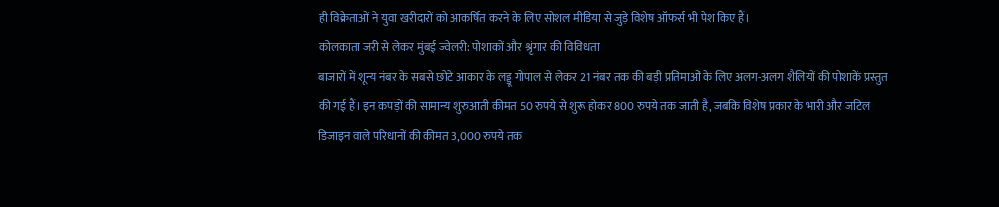ही विक्रेताओं ने युवा खरीदारों को आकर्षित करने के लिए सोशल मीडिया से जुड़े विशेष ऑफर्स भी पेश किए हैं।
कोलकाता जरी से लेकर मुंबई ज्वेलरी: पोशाकों और श्रृंगार की विविधता
बाजारों में शून्य नंबर के सबसे छोटे आकार के लड्डू गोपाल से लेकर 21 नंबर तक की बड़ी प्रतिमाओं के लिए अलग-अलग शैलियों की पोशाकें प्रस्तुत की गई हैं। इन कपड़ों की सामान्य शुरुआती कीमत 50 रुपये से शुरू होकर 800 रुपये तक जाती है, जबकि विशेष प्रकार के भारी और जटिल डिजाइन वाले परिधानों की कीमत 3,000 रुपये तक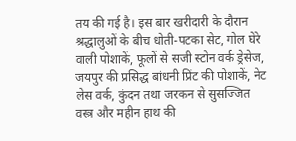तय की गई है। इस बार खरीदारी के दौरान श्रद्धालुओं के बीच धोती-पटका सेट, गोल घेरे वाली पोशाकें, फूलों से सजी स्टोन वर्क ड्रेसेज, जयपुर की प्रसिद्ध बांधनी प्रिंट की पोशाकें, नेट लेस वर्क, कुंदन तथा जरकन से सुसज्जित वस्त्र और महीन हाथ की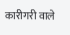कारीगरी वाले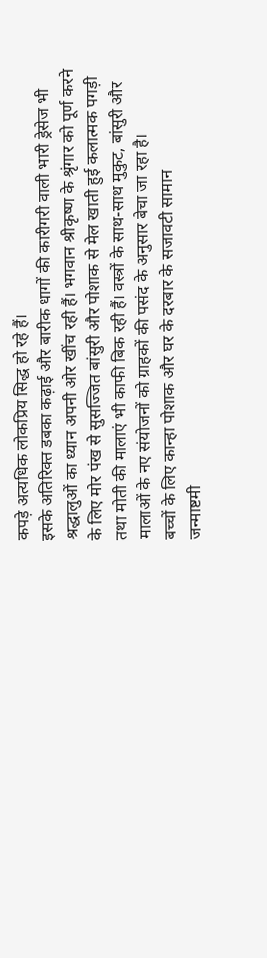कपड़े अत्यधिक लोकप्रिय सिद्ध हो रहे हैं।
इसके अतिरिक्त डबका कढ़ाई और बारीक धागों की कारीगरी वाली भारी ड्रेसेज भी श्रद्धालुओं का ध्यान अपनी ओर खींच रही हैं। भगवान श्रीकृष्ण के श्रृंगार को पूर्ण करने के लिए मोर पंख से सुसज्जित बांसुरी और पोशाक से मेल खाती हुई कलात्मक पगड़ी तथा मोती की मालाएं भी काफी बिक रही हैं। वस्त्रों के साथ-साथ मुकुट, बांसुरी और मालाओं के नए संयोजनों को ग्राहकों की पसंद के अनुसार बेचा जा रहा है।
बच्चों के लिए कान्हा पोशाक और घर के दरबार के सजावटी सामान
जन्माष्टमी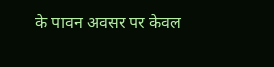के पावन अवसर पर केवल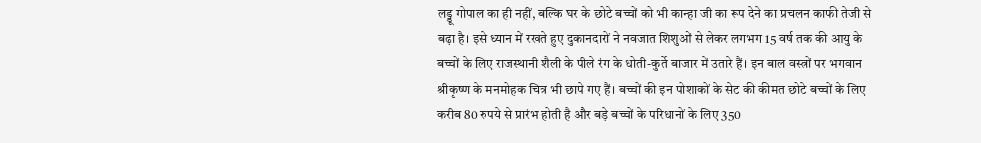लड्डू गोपाल का ही नहीं, बल्कि घर के छोटे बच्चों को भी कान्हा जी का रूप देने का प्रचलन काफी तेजी से बढ़ा है। इसे ध्यान में रखते हुए दुकानदारों ने नवजात शिशुओं से लेकर लगभग 15 वर्ष तक की आयु के बच्चों के लिए राजस्थानी शैली के पीले रंग के धोती-कुर्ते बाजार में उतारे हैं। इन बाल वस्त्रों पर भगवान श्रीकृष्ण के मनमोहक चित्र भी छापे गए हैं। बच्चों की इन पोशाकों के सेट की कीमत छोटे बच्चों के लिए करीब 80 रुपये से प्रारंभ होती है और बड़े बच्चों के परिधानों के लिए 350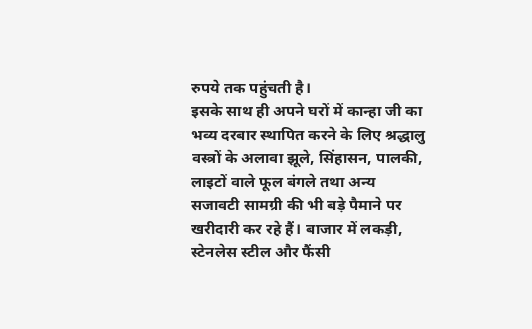रुपये तक पहुंचती है।
इसके साथ ही अपने घरों में कान्हा जी का भव्य दरबार स्थापित करने के लिए श्रद्धालु वस्त्रों के अलावा झूले, सिंहासन, पालकी, लाइटों वाले फूल बंगले तथा अन्य सजावटी सामग्री की भी बड़े पैमाने पर खरीदारी कर रहे हैं। बाजार में लकड़ी, स्टेनलेस स्टील और फैंसी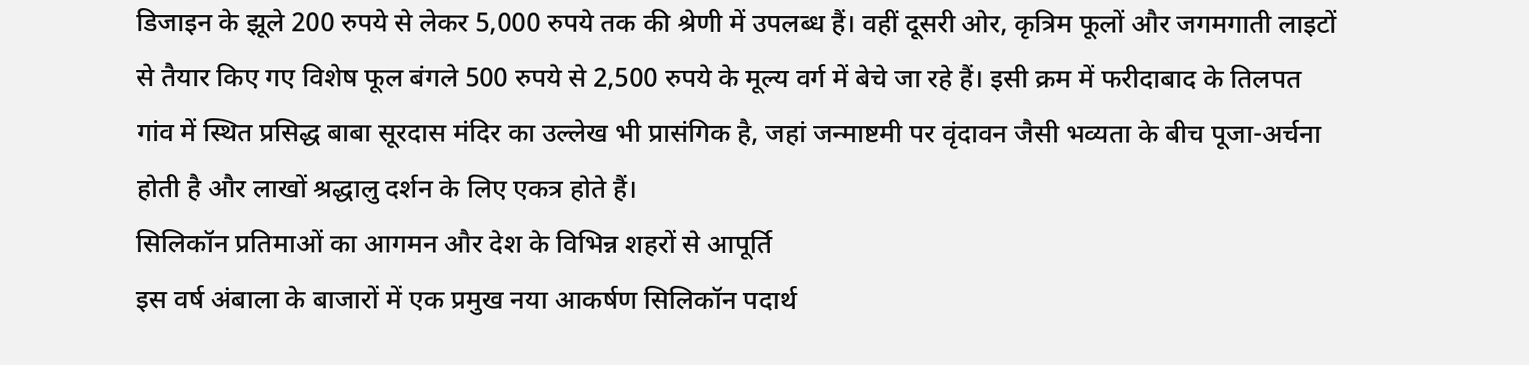डिजाइन के झूले 200 रुपये से लेकर 5,000 रुपये तक की श्रेणी में उपलब्ध हैं। वहीं दूसरी ओर, कृत्रिम फूलों और जगमगाती लाइटों से तैयार किए गए विशेष फूल बंगले 500 रुपये से 2,500 रुपये के मूल्य वर्ग में बेचे जा रहे हैं। इसी क्रम में फरीदाबाद के तिलपत गांव में स्थित प्रसिद्ध बाबा सूरदास मंदिर का उल्लेख भी प्रासंगिक है, जहां जन्माष्टमी पर वृंदावन जैसी भव्यता के बीच पूजा-अर्चना होती है और लाखों श्रद्धालु दर्शन के लिए एकत्र होते हैं।
सिलिकॉन प्रतिमाओं का आगमन और देश के विभिन्न शहरों से आपूर्ति
इस वर्ष अंबाला के बाजारों में एक प्रमुख नया आकर्षण सिलिकॉन पदार्थ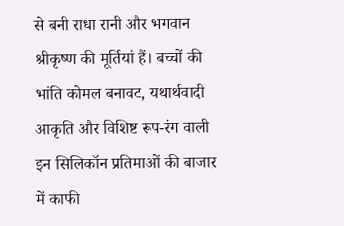से बनी राधा रानी और भगवान श्रीकृष्ण की मूर्तियां हैं। बच्चों की भांति कोमल बनावट, यथार्थवादी आकृति और विशिष्ट रूप-रंग वाली इन सिलिकॉन प्रतिमाओं की बाजार में काफी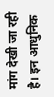मांग देखी जा रही है। इन आधुनिक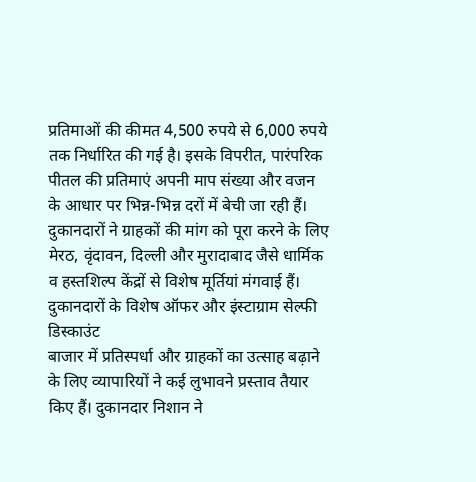प्रतिमाओं की कीमत 4,500 रुपये से 6,000 रुपये तक निर्धारित की गई है। इसके विपरीत, पारंपरिक पीतल की प्रतिमाएं अपनी माप संख्या और वजन के आधार पर भिन्न-भिन्न दरों में बेची जा रही हैं। दुकानदारों ने ग्राहकों की मांग को पूरा करने के लिए मेरठ, वृंदावन, दिल्ली और मुरादाबाद जैसे धार्मिक व हस्तशिल्प केंद्रों से विशेष मूर्तियां मंगवाई हैं।
दुकानदारों के विशेष ऑफर और इंस्टाग्राम सेल्फी डिस्काउंट
बाजार में प्रतिस्पर्धा और ग्राहकों का उत्साह बढ़ाने के लिए व्यापारियों ने कई लुभावने प्रस्ताव तैयार किए हैं। दुकानदार निशान ने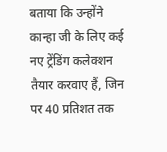बताया कि उन्होंने कान्हा जी के लिए कई नए ट्रेंडिंग कलेक्शन तैयार करवाए हैं, जिन पर 40 प्रतिशत तक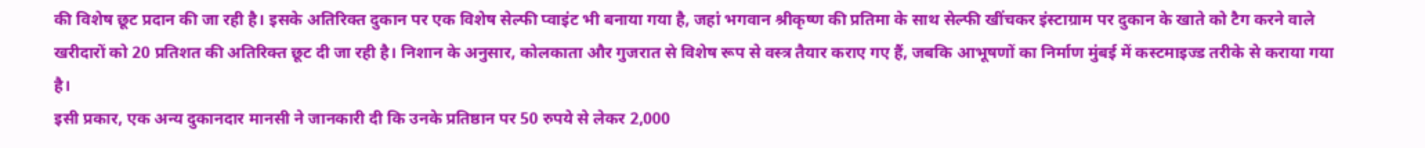की विशेष छूट प्रदान की जा रही है। इसके अतिरिक्त दुकान पर एक विशेष सेल्फी प्वाइंट भी बनाया गया है, जहां भगवान श्रीकृष्ण की प्रतिमा के साथ सेल्फी खींचकर इंस्टाग्राम पर दुकान के खाते को टैग करने वाले खरीदारों को 20 प्रतिशत की अतिरिक्त छूट दी जा रही है। निशान के अनुसार, कोलकाता और गुजरात से विशेष रूप से वस्त्र तैयार कराए गए हैं, जबकि आभूषणों का निर्माण मुंबई में कस्टमाइज्ड तरीके से कराया गया है।
इसी प्रकार, एक अन्य दुकानदार मानसी ने जानकारी दी कि उनके प्रतिष्ठान पर 50 रुपये से लेकर 2,000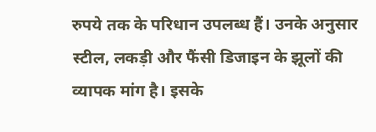रुपये तक के परिधान उपलब्ध हैं। उनके अनुसार स्टील, लकड़ी और फैंसी डिजाइन के झूलों की व्यापक मांग है। इसके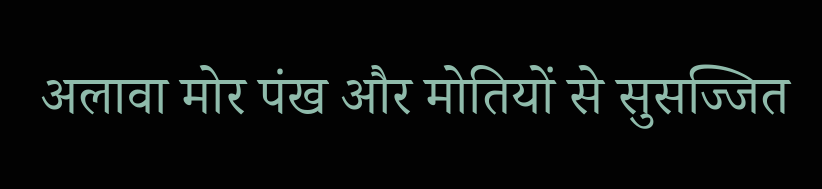अलावा मोर पंख और मोतियों से सुसज्जित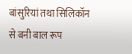बांसुरियां तथा सिलिकॉन से बनी बाल रूप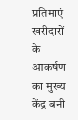प्रतिमाएं खरीदारों के आकर्षण का मुख्य केंद्र बनी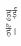हुई हैं।